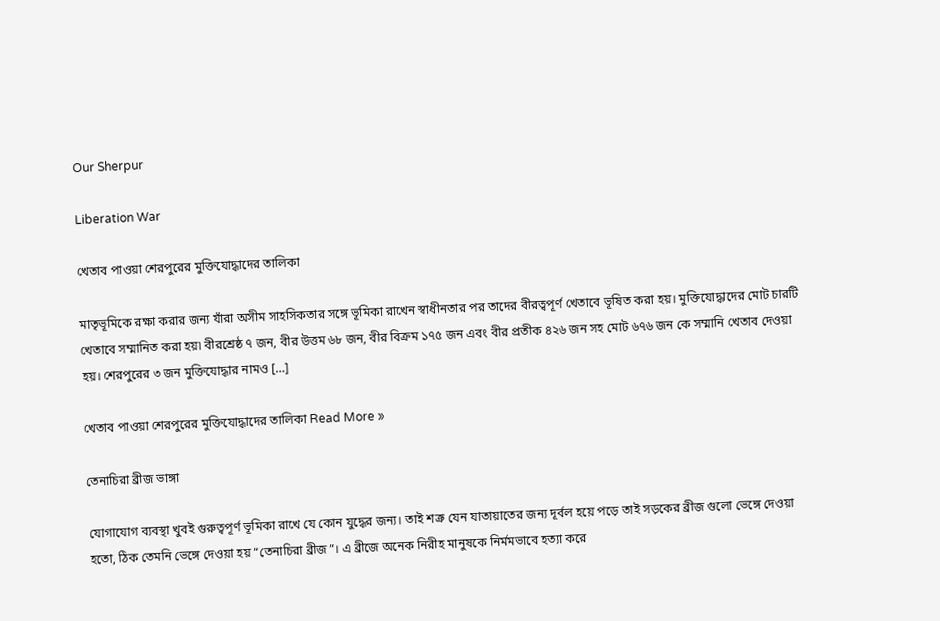Our Sherpur

Liberation War

খেতাব পাওয়া শেরপুরের মুক্তিযোদ্ধাদের তালিকা

মাতৃভূমিকে রক্ষা করার জন্য যাঁরা অসীম সাহসিকতার সঙ্গে ভূমিকা রাখেন স্বাধীনতার পর তাদের বীরত্বপূর্ণ খেতাবে ভূষিত করা হয়। মুক্তিযোদ্ধাদের মোট চারটি খেতাবে সম্মানিত করা হয়৷ বীরশ্রেষ্ঠ ৭ জন, বীর উত্তম ৬৮ জন, বীর বিক্রম ১৭৫ জন এবং বীর প্রতীক ৪২৬ জন সহ মোট ৬৭৬ জন কে সম্মানি খেতাব দেওয়া হয়। শেরপুরের ৩ জন মুক্তিযোদ্ধার নামও […]

খেতাব পাওয়া শেরপুরের মুক্তিযোদ্ধাদের তালিকা Read More »

তেনাচিরা ব্রীজ ভাঙ্গা

যোগাযোগ ব্যবস্থা খুবই গুরুত্বপূর্ণ ভূমিকা রাখে যে কোন যুদ্ধের জন্য। তাই শত্রু যেন যাতায়াতের জন্য দূর্বল হয়ে পড়ে তাই সড়কের ব্রীজ গুলো ভেঙ্গে দেওয়া হতো, ঠিক তেমনি ভেঙ্গে দেওয়া হয় “তেনাচিরা ব্রীজ”। এ ব্রীজে অনেক নিরীহ মানুষকে নির্মমভাবে হত্যা করে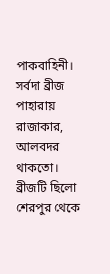পাকবাহিনী। সর্বদা ব্রীজ পাহারায় রাজাকার, আলবদর থাকতো। ব্রীজটি ছিলো শেরপুর থেকে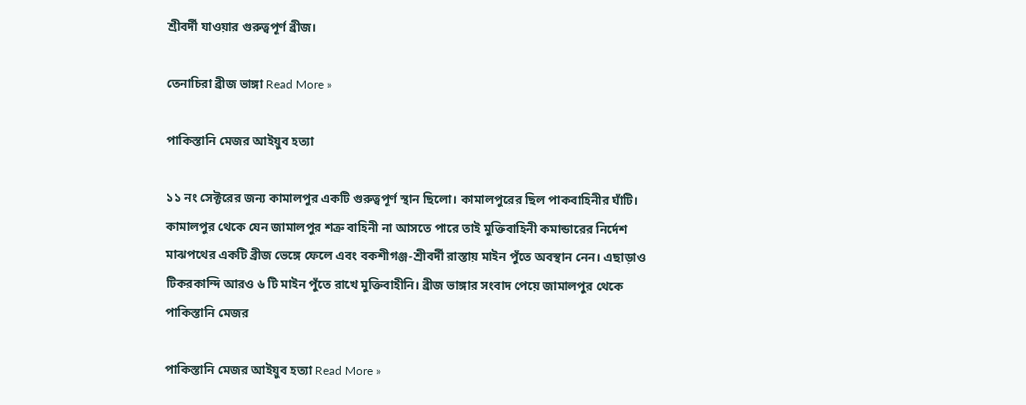শ্রীবর্দী যাওয়ার গুরুত্বপূর্ণ ব্রীজ।

তেনাচিরা ব্রীজ ভাঙ্গা Read More »

পাকিস্তানি মেজর আইয়ুব হত্যা

১১ নং সেক্টরের জন্য কামালপুর একটি গুরুত্বপূর্ণ স্থান ছিলো। কামালপুরের ছিল পাকবাহিনীর ঘাঁটি। কামালপুর থেকে যেন জামালপুর শত্রু বাহিনী না আসতে পারে তাই মুক্তিবাহিনী কমান্ডারের নির্দেশ মাঝপথের একটি ব্রীজ ভেঙ্গে ফেলে এবং বকশীগঞ্জ-শ্রীবর্দী রাস্তায় মাইন পুঁতে অবস্থান নেন। এছাড়াও টিকরকান্দি আরও ৬ টি মাইন পুঁতে রাখে মুক্তিবাহীনি। ব্রীজ ভাঙ্গার সংবাদ পেয়ে জামালপুর থেকে পাকিস্তানি মেজর

পাকিস্তানি মেজর আইয়ুব হত্যা Read More »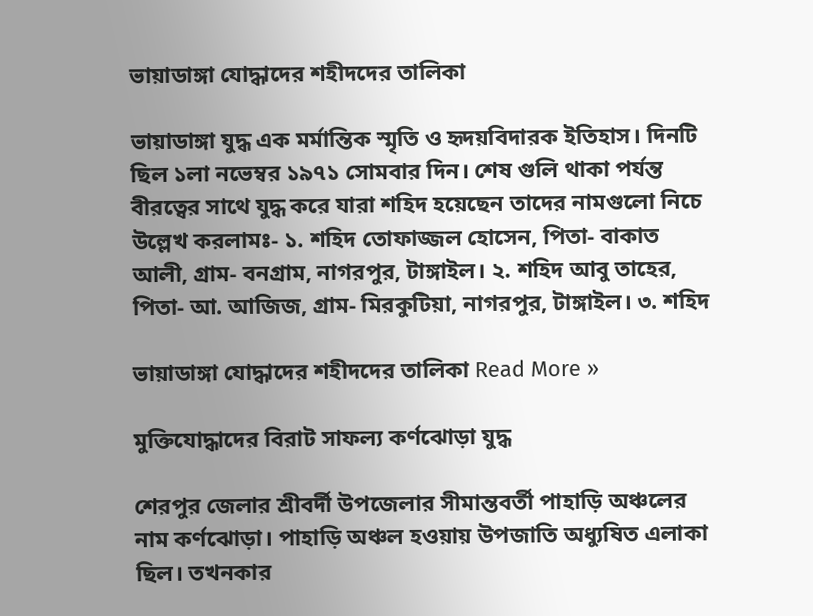ভায়াডাঙ্গা যোদ্ধাদের শহীদদের তালিকা

ভায়াডাঙ্গা যুদ্ধ এক মর্মান্তিক স্মৃতি ও হৃদয়বিদারক ইতিহাস। দিনটি ছিল ১লা নভেম্বর ১৯৭১ সোমবার দিন। শেষ গুলি থাকা পর্যন্ত বীরত্বের সাথে যুদ্ধ করে যারা শহিদ হয়েছেন তাদের নামগুলো নিচে উল্লেখ করলামঃ- ১. শহিদ তোফাজ্জল হোসেন, পিতা- বাকাত আলী, গ্রাম- বনগ্রাম, নাগরপুর, টাঙ্গাইল। ২. শহিদ আবু তাহের, পিতা- আ. আজিজ, গ্রাম- মিরকুটিয়া, নাগরপুর, টাঙ্গাইল। ৩. শহিদ

ভায়াডাঙ্গা যোদ্ধাদের শহীদদের তালিকা Read More »

মুক্তিযোদ্ধাদের বিরাট সাফল্য কর্ণঝোড়া যুদ্ধ

শেরপুর জেলার শ্রীবর্দী উপজেলার সীমান্তবর্তী পাহাড়ি অঞ্চলের নাম কর্ণঝোড়া। পাহাড়ি অঞ্চল হওয়ায় উপজাতি অধ্যুষিত এলাকা ছিল। তখনকার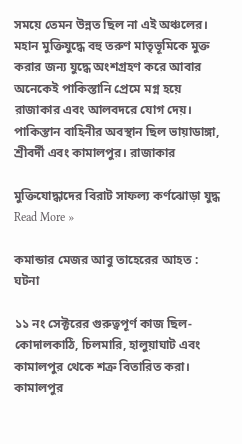সময়ে তেমন উন্নত ছিল না এই অঞ্চলের। মহান মুক্তিযুদ্ধে বহু তরুণ মাতৃভূমিকে মুক্ত করার জন্য যুদ্ধে অংশগ্রহণ করে আবার অনেকেই পাকিস্তানি প্রেমে মগ্ন হয়ে রাজাকার এবং আলবদরে যোগ দেয়। পাকিস্তান বাহিনীর অবস্থান ছিল ভায়াডাঙ্গা, শ্রীবর্দী এবং কামালপুর। রাজাকার

মুক্তিযোদ্ধাদের বিরাট সাফল্য কর্ণঝোড়া যুদ্ধ Read More »

কমান্ডার মেজর আবু তাহেরের আহত : ঘটনা

১১ নং সেক্টরের গুরুত্বপূর্ণ কাজ ছিল- কোদালকাঠি, চিলমারি, হালুয়াঘাট এবং কামালপুর থেকে শত্রু বিতারিত করা। কামালপুর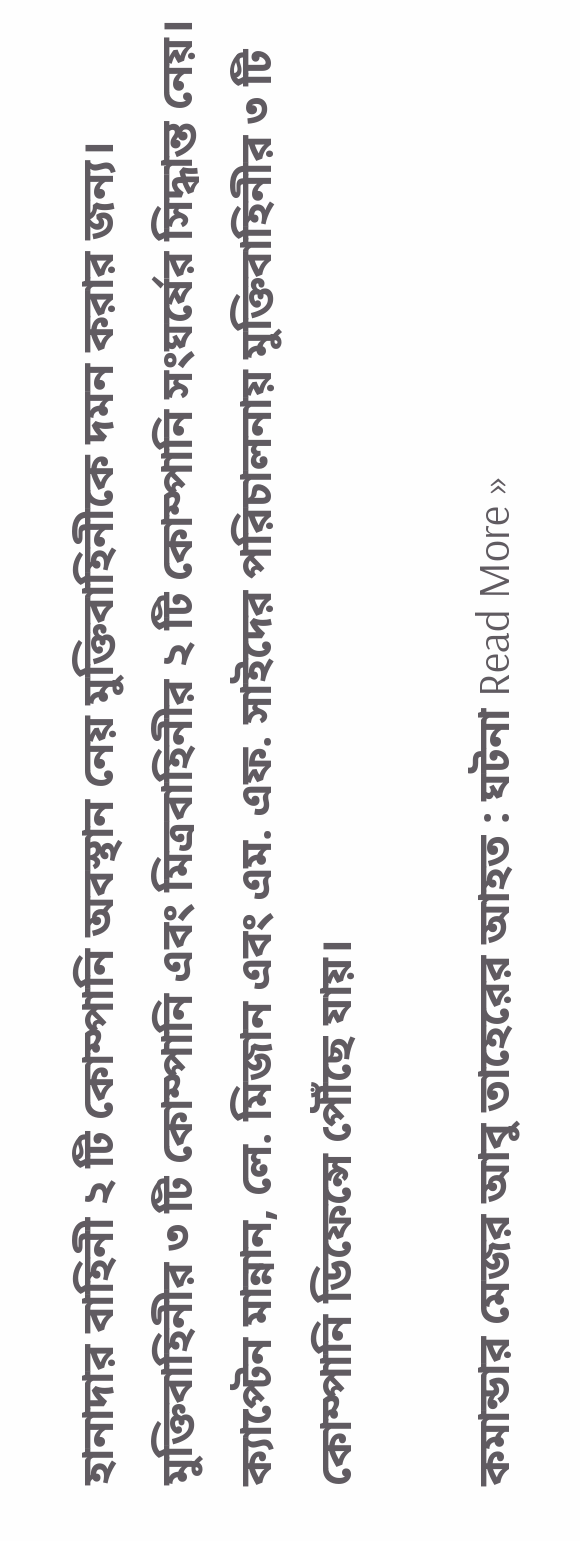হানাদার বাহিনী ২ টি কোম্পানি অবস্থান নেয় মুক্তিবাহিনীকে দমন করার জন্য। মুক্তিবাহিনীর ৩ টি কোম্পানি এবং মিত্রবাহিনীর ২ টি কোম্পানি সংঘর্ষের সিদ্ধান্ত নেয়। ক্যাপ্টেন মান্নান, লে. মিজান এবং এম. এফ. সাইদের পরিচালনায় মুক্তিবাহিনীর ৩ টি কোম্পানি ডিফেন্সে পৌঁছে যায়।

কমান্ডার মেজর আবু তাহেরের আহত : ঘটনা Read More »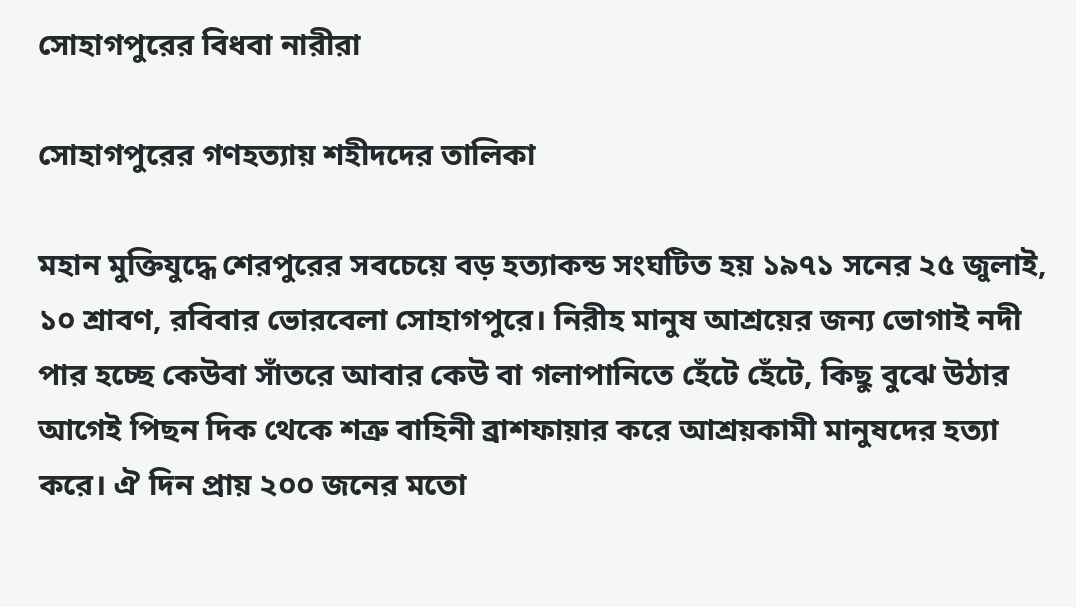সোহাগপুরের বিধবা নারীরা

সোহাগপুরের গণহত্যায় শহীদদের তালিকা

মহান মুক্তিযুদ্ধে শেরপুরের সবচেয়ে বড় হত্যাকন্ড সংঘটিত হয় ১৯৭১ সনের ২৫ জুলাই, ১০ শ্রাবণ, রবিবার ভোরবেলা সোহাগপুরে। নিরীহ মানুষ আশ্রয়ের জন্য ভোগাই নদী পার হচ্ছে কেউবা সাঁতরে আবার কেউ বা গলাপানিতে হেঁটে হেঁটে, কিছু বুঝে উঠার আগেই পিছন দিক থেকে শত্রু বাহিনী ব্রাশফায়ার করে আশ্রয়কামী মানুষদের হত্যা করে। ঐ দিন প্রায় ২০০ জনের মতো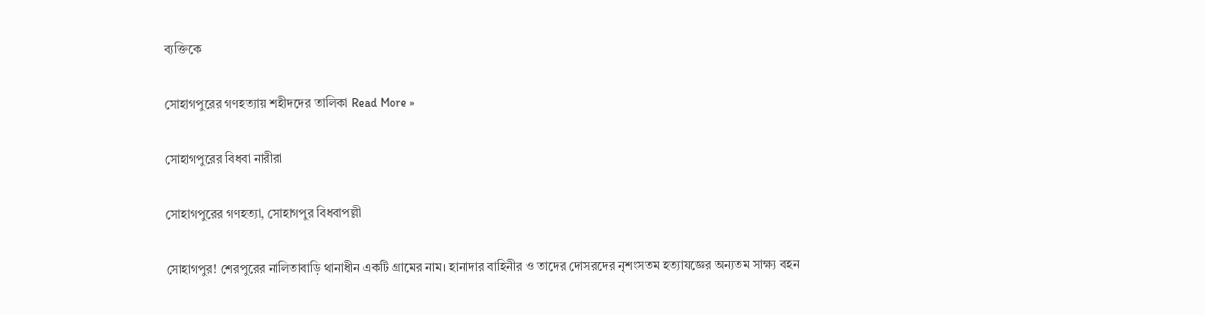ব্যক্তিকে

সোহাগপুরের গণহত্যায় শহীদদের তালিকা Read More »

সোহাগপুরের বিধবা নারীরা

সোহাগপুরের গণহত্যা, সোহাগপুর বিধবাপল্লী

সোহাগপুর! শেরপুরের নালিতাবাড়ি থানাধীন একটি গ্রামের নাম। হানাদার বাহিনীর ও তাদের দোসরদের নৃশংসতম হত্যাযজ্ঞের অন্যতম সাক্ষ্য বহন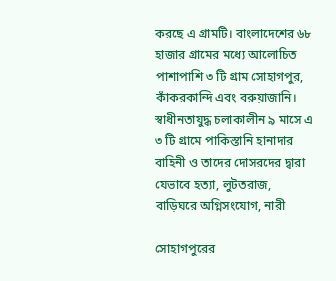করছে এ গ্রামটি। বাংলাদেশের ৬৮ হাজার গ্রামের মধ্যে আলোচিত পাশাপাশি ৩ টি গ্রাম সোহাগপুর, কাঁকরকান্দি এবং বরুয়াজানি। স্বাধীনতাযুদ্ধ চলাকালীন ৯ মাসে এ ৩ টি গ্রামে পাকিস্তানি হানাদার বাহিনী ও তাদের দোসরদের দ্বারা যেভাবে হত্যা, লুটতরাজ, বাড়িঘরে অগ্নিসংযোগ, নারী

সোহাগপুরের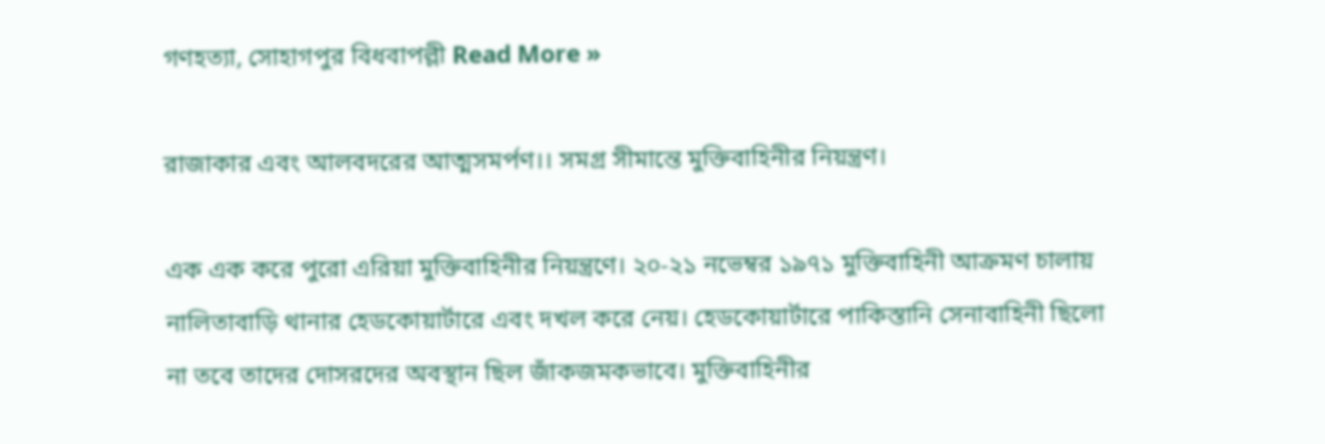গণহত্যা, সোহাগপুর বিধবাপল্লী Read More »

রাজাকার এবং আলবদরের আত্মসমর্পণ।। সমগ্র সীমান্তে মুক্তিবাহিনীর নিয়ন্ত্রণ।

এক এক করে পুরো এরিয়া মুক্তিবাহিনীর নিয়ন্ত্রণে। ২০-২১ নভেম্বর ১৯৭১ মুক্তিবাহিনী আক্রমণ চালায় নালিতাবাড়ি থানার হেডকোয়ার্টারে এবং দখল করে নেয়। হেডকোয়ার্টারে পাকিস্তানি সেনাবাহিনী ছিলো না তবে তাদের দোসরদের অবস্থান ছিল জাঁকজমকভাবে। মুক্তিবাহিনীর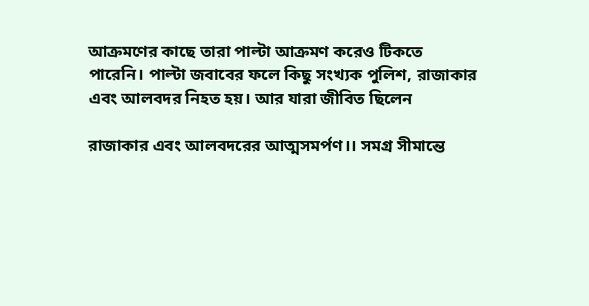আক্রমণের কাছে তারা পাল্টা আক্রমণ করেও টিকতে পারেনি। পাল্টা জবাবের ফলে কিছু সংখ্যক পুলিশ, রাজাকার এবং আলবদর নিহত হয়। আর যারা জীবিত ছিলেন

রাজাকার এবং আলবদরের আত্মসমর্পণ।। সমগ্র সীমান্তে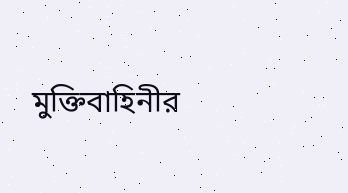মুক্তিবাহিনীর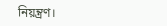নিয়ন্ত্রণ।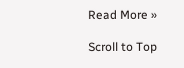Read More »

Scroll to Top